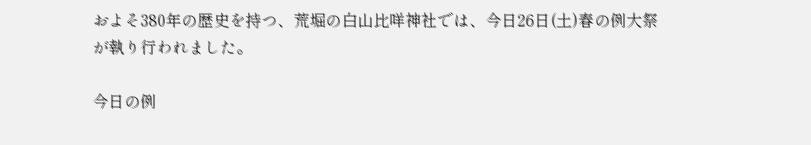およそ380年の歴史を持つ、荒堀の白山比咩神社では、今日26日(土)春の例大祭が執り行われました。

今日の例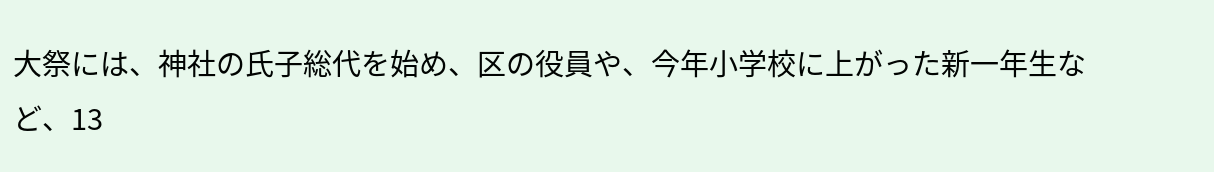大祭には、神社の氏子総代を始め、区の役員や、今年小学校に上がった新一年生など、13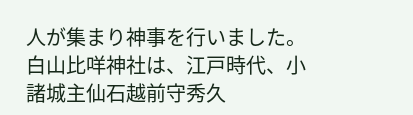人が集まり神事を行いました。
白山比咩神社は、江戸時代、小諸城主仙石越前守秀久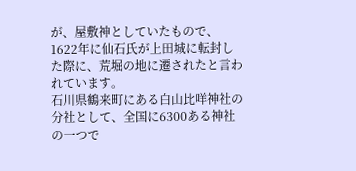が、屋敷神としていたもので、1622年に仙石氏が上田城に転封した際に、荒堀の地に遷されたと言われています。
石川県鶴来町にある白山比咩神社の分社として、全国に6300ある神社の一つで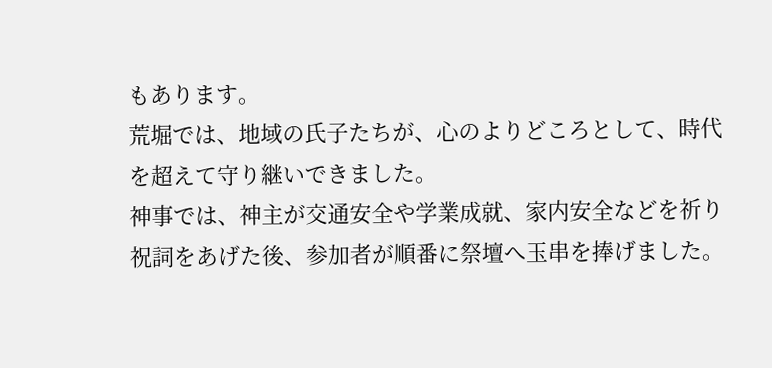もあります。
荒堀では、地域の氏子たちが、心のよりどころとして、時代を超えて守り継いできました。
神事では、神主が交通安全や学業成就、家内安全などを祈り祝詞をあげた後、参加者が順番に祭壇へ玉串を捧げました。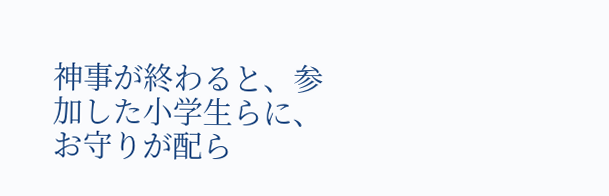神事が終わると、参加した小学生らに、お守りが配ら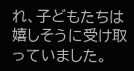れ、子どもたちは嬉しそうに受け取っていました。